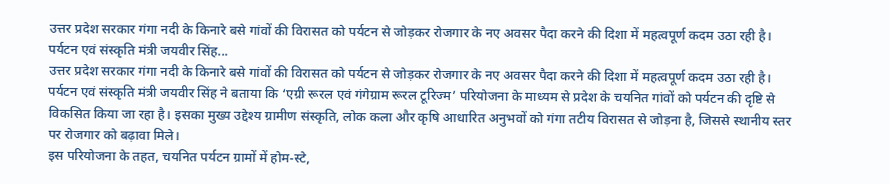उत्तर प्रदेश सरकार गंगा नदी के किनारे बसे गांवों की विरासत को पर्यटन से जोड़कर रोजगार के नए अवसर पैदा करने की दिशा में महत्वपूर्ण कदम उठा रही है। पर्यटन एवं संस्कृति मंत्री जयवीर सिंह...
उत्तर प्रदेश सरकार गंगा नदी के किनारे बसे गांवों की विरासत को पर्यटन से जोड़कर रोजगार के नए अवसर पैदा करने की दिशा में महत्वपूर्ण कदम उठा रही है। पर्यटन एवं संस्कृति मंत्री जयवीर सिंह ने बताया कि ‘एग्री रूरल एवं गंगेग्राम रूरल टूरिज्म’ परियोजना के माध्यम से प्रदेश के चयनित गांवों को पर्यटन की दृष्टि से विकसित किया जा रहा है। इसका मुख्य उद्देश्य ग्रामीण संस्कृति, लोक कला और कृषि आधारित अनुभवों को गंगा तटीय विरासत से जोड़ना है, जिससे स्थानीय स्तर पर रोजगार को बढ़ावा मिले।
इस परियोजना के तहत, चयनित पर्यटन ग्रामों में होम-स्टे,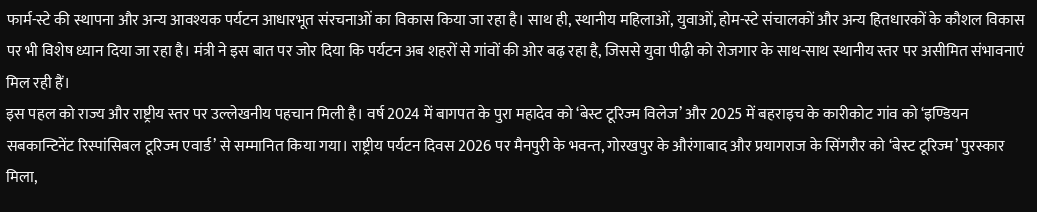फार्म-स्टे की स्थापना और अन्य आवश्यक पर्यटन आधारभूत संरचनाओं का विकास किया जा रहा है। साथ ही, स्थानीय महिलाओं, युवाओं, होम-स्टे संचालकों और अन्य हितधारकों के कौशल विकास पर भी विशेष ध्यान दिया जा रहा है। मंत्री ने इस बात पर जोर दिया कि पर्यटन अब शहरों से गांवों की ओर बढ़ रहा है, जिससे युवा पीढ़ी को रोजगार के साथ-साथ स्थानीय स्तर पर असीमित संभावनाएं मिल रही हैं।
इस पहल को राज्य और राष्ट्रीय स्तर पर उल्लेखनीय पहचान मिली है। वर्ष 2024 में बागपत के पुरा महादेव को ‘बेस्ट टूरिज्म विलेज’ और 2025 में बहराइच के कारीकोट गांव को ‘इण्डियन सबकान्टिनेंट रिस्पांसिबल टूरिज्म एवार्ड’ से सम्मानित किया गया। राष्ट्रीय पर्यटन दिवस 2026 पर मैनपुरी के भवन्त, गोरखपुर के औरंगाबाद और प्रयागराज के सिंगरौर को ‘बेस्ट टूरिज्म’ पुरस्कार मिला,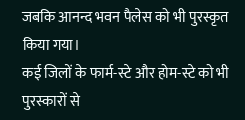जबकि आनन्द भवन पैलेस को भी पुरस्कृत किया गया।
कई जिलों के फार्म-स्टे और होम-स्टे को भी पुरस्कारों से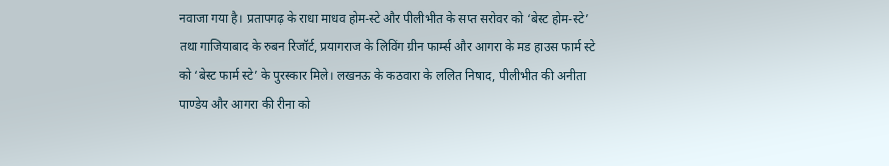नवाजा गया है। प्रतापगढ़ के राधा माधव होम-स्टे और पीलीभीत के सप्त सरोवर को ‘बेस्ट होम-स्टे’ तथा गाजियाबाद के रुबन रिजॉर्ट, प्रयागराज के लिविंग ग्रीन फार्म्स और आगरा के मड हाउस फार्म स्टे को ‘बेस्ट फार्म स्टे’ के पुरस्कार मिले। लखनऊ के कठवारा के ललित निषाद, पीलीभीत की अनीता पाण्डेय और आगरा की रीना को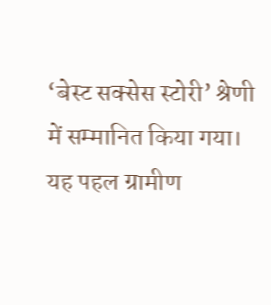‘बेस्ट सक्सेस स्टोरी’ श्रेणी में सम्मानित किया गया। यह पहल ग्रामीण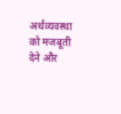अर्थव्यवस्था को मजबूती देने और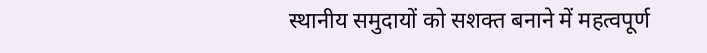स्थानीय समुदायों को सशक्त बनाने में महत्वपूर्ण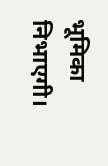भूमिका निभाएगी।